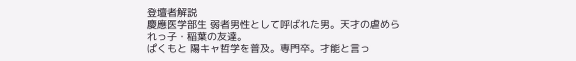登壇者解説
慶應医学部生 弱者男性として呼ばれた男。天才の虐められっ子・稲葉の友達。
ぱくもと 陽キャ哲学を普及。専門卒。才能と言っ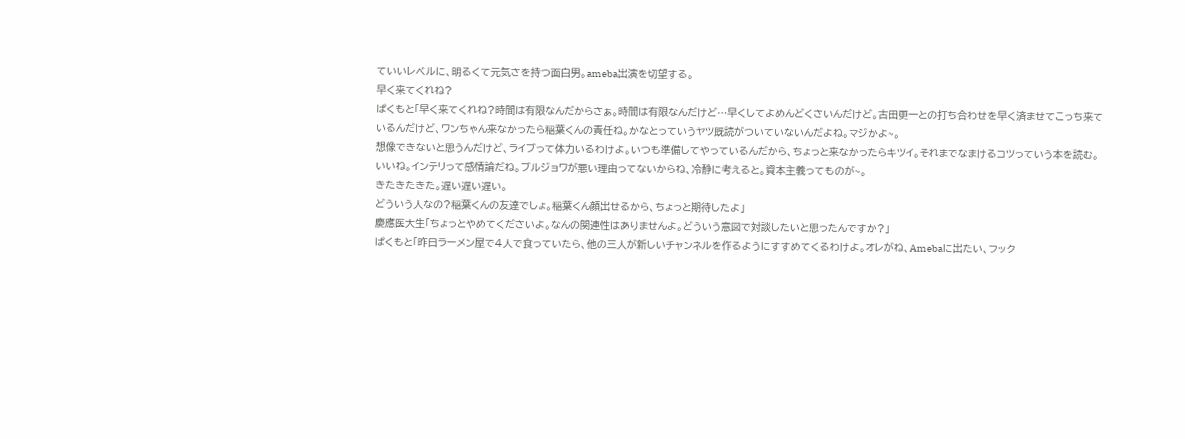ていいレベルに、明るくて元気さを持つ面白男。ameba出演を切望する。
早く来てくれね?
ぱくもと「早く来てくれね?時間は有限なんだからさぁ。時間は有限なんだけど…早くしてよめんどくさいんだけど。古田更一との打ち合わせを早く済ませてこっち来ているんだけど、ワンちゃん来なかったら稲葉くんの責任ね。かなとっていうヤツ既読がついていないんだよね。マジかよ~。
想像できないと思うんだけど、ライブって体力いるわけよ。いつも準備してやっているんだから、ちょっと来なかったらキツイ。それまでなまけるコツっていう本を読む。いいね。インテリって感情論だね。ブルジョワが悪い理由ってないからね、冷静に考えると。資本主義ってものが~。
きたきたきた。遅い遅い遅い。
どういう人なの?稲葉くんの友達でしょ。稲葉くん顔出せるから、ちょっと期待したよ」
慶應医大生「ちょっとやめてくださいよ。なんの関連性はありませんよ。どういう意図で対談したいと思ったんですか?」
ぱくもと「昨日ラーメン屋で4人で食っていたら、他の三人が新しいチャンネルを作るようにすすめてくるわけよ。オレがね、Amebaに出たい、フック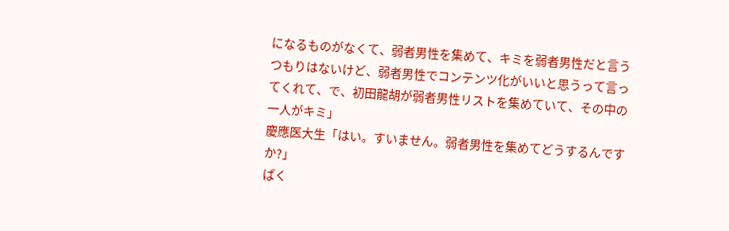になるものがなくて、弱者男性を集めて、キミを弱者男性だと言うつもりはないけど、弱者男性でコンテンツ化がいいと思うって言ってくれて、で、初田龍胡が弱者男性リストを集めていて、その中の一人がキミ」
慶應医大生「はい。すいません。弱者男性を集めてどうするんですか?」
ぱく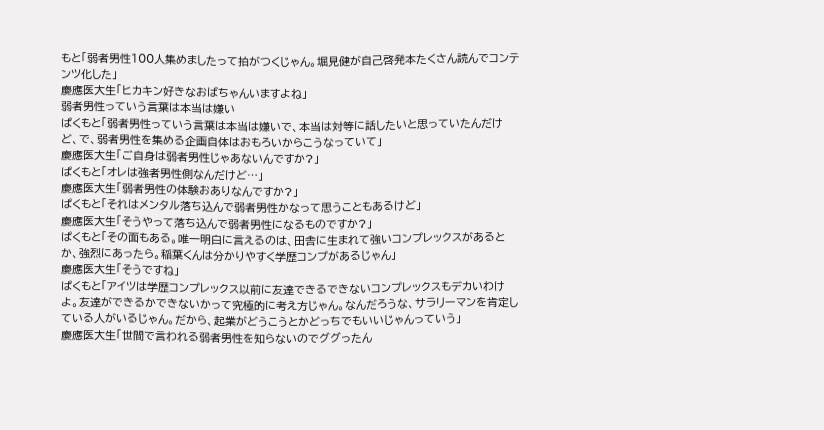もと「弱者男性100人集めましたって拍がつくじゃん。堀見健が自己啓発本たくさん読んでコンテンツ化した」
慶應医大生「ヒカキン好きなおばちゃんいますよね」
弱者男性っていう言葉は本当は嫌い
ぱくもと「弱者男性っていう言葉は本当は嫌いで、本当は対等に話したいと思っていたんだけど、で、弱者男性を集める企画自体はおもろいからこうなっていて」
慶應医大生「ご自身は弱者男性じゃあないんですか?」
ぱくもと「オレは強者男性側なんだけど…」
慶應医大生「弱者男性の体験おありなんですか?」
ぱくもと「それはメンタル落ち込んで弱者男性かなって思うこともあるけど」
慶應医大生「そうやって落ち込んで弱者男性になるものですか?」
ぱくもと「その面もある。唯一明白に言えるのは、田舎に生まれて強いコンプレックスがあるとか、強烈にあったら。稲葉くんは分かりやすく学歴コンプがあるじゃん」
慶應医大生「そうですね」
ぱくもと「アイツは学歴コンプレックス以前に友達できるできないコンプレックスもデカいわけよ。友達ができるかできないかって究極的に考え方じゃん。なんだろうな、サラリーマンを肯定している人がいるじゃん。だから、起業がどうこうとかどっちでもいいじゃんっていう」
慶應医大生「世間で言われる弱者男性を知らないのでググったん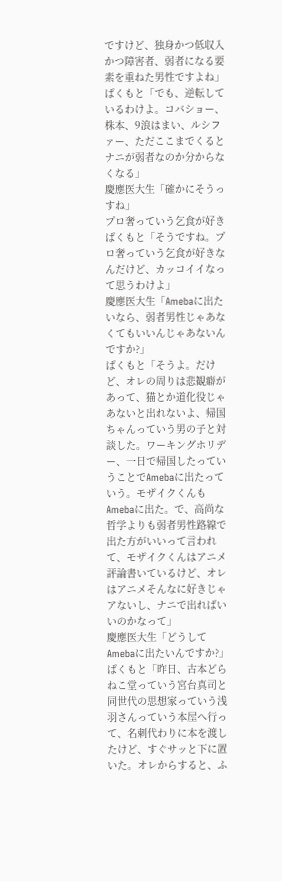ですけど、独身かつ低収入かつ障害者、弱者になる要素を重ねた男性ですよね」
ぱくもと「でも、逆転しているわけよ。コバショー、株本、9浪はまい、ルシファー、ただここまでくるとナニが弱者なのか分からなくなる」
慶應医大生「確かにそうっすね」
プロ奢っていう乞食が好き
ぱくもと「そうですね。プロ奢っていう乞食が好きなんだけど、カッコイイなって思うわけよ」
慶應医大生「Amebaに出たいなら、弱者男性じゃあなくてもいいんじゃあないんですか?」
ぱくもと「そうよ。だけど、オレの周りは悲観癖があって、猫とか道化役じゃあないと出れないよ、帰国ちゃんっていう男の子と対談した。ワーキングホリデー、一日で帰国したっていうことでAmebaに出たっていう。モザイクくんもAmebaに出た。で、高尚な哲学よりも弱者男性路線で出た方がいいって言われて、モザイクくんはアニメ評論書いているけど、オレはアニメそんなに好きじゃアないし、ナニで出ればいいのかなって」
慶應医大生「どうしてAmebaに出たいんですか?」
ぱくもと「昨日、古本どらねこ堂っていう宮台真司と同世代の思想家っていう浅羽さんっていう本屋へ行って、名刺代わりに本を渡したけど、すぐサッと下に置いた。オレからすると、ふ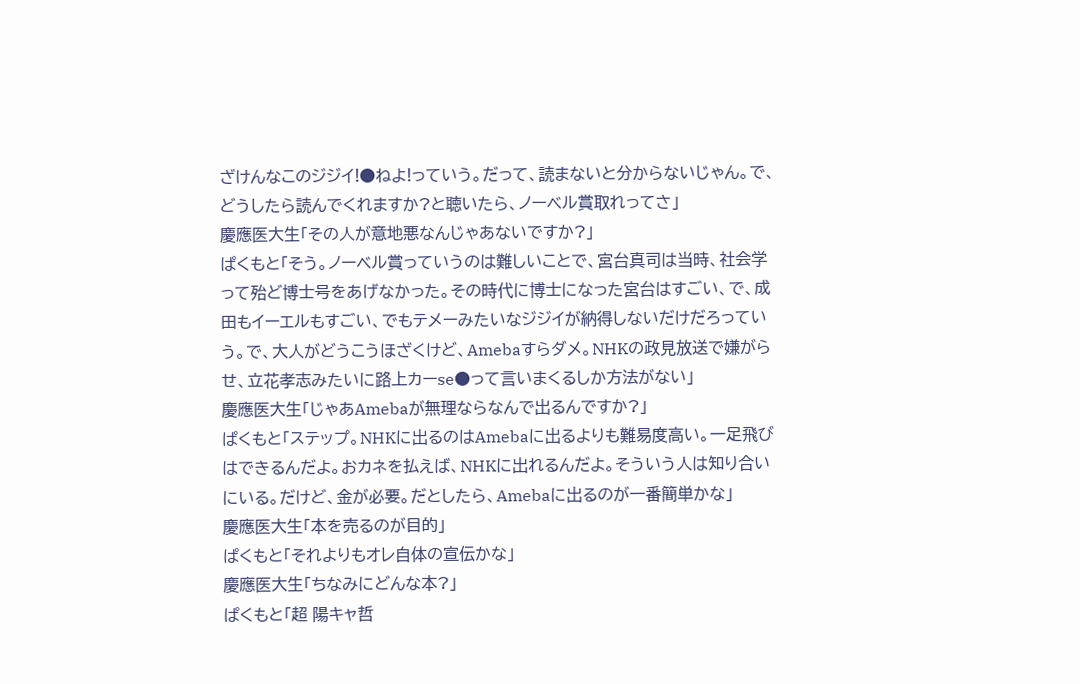ざけんなこのジジイ!●ねよ!っていう。だって、読まないと分からないじゃん。で、どうしたら読んでくれますか?と聴いたら、ノーベル賞取れってさ」
慶應医大生「その人が意地悪なんじゃあないですか?」
ぱくもと「そう。ノーベル賞っていうのは難しいことで、宮台真司は当時、社会学って殆ど博士号をあげなかった。その時代に博士になった宮台はすごい、で、成田もイーエルもすごい、でもテメーみたいなジジイが納得しないだけだろっていう。で、大人がどうこうほざくけど、Amebaすらダメ。NHKの政見放送で嫌がらせ、立花孝志みたいに路上カーse●って言いまくるしか方法がない」
慶應医大生「じゃあAmebaが無理ならなんで出るんですか?」
ぱくもと「ステップ。NHKに出るのはAmebaに出るよりも難易度高い。一足飛びはできるんだよ。おカネを払えば、NHKに出れるんだよ。そういう人は知り合いにいる。だけど、金が必要。だとしたら、Amebaに出るのが一番簡単かな」
慶應医大生「本を売るのが目的」
ぱくもと「それよりもオレ自体の宣伝かな」
慶應医大生「ちなみにどんな本?」
ぱくもと「超 陽キャ哲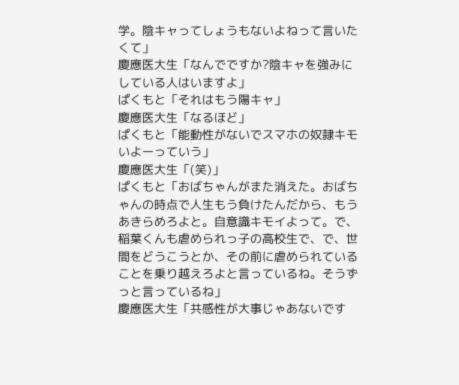学。陰キャってしょうもないよねって言いたくて」
慶應医大生「なんでですか?陰キャを強みにしている人はいますよ」
ぱくもと「それはもう陽キャ」
慶應医大生「なるほど」
ぱくもと「能動性がないでスマホの奴隷キモいよーっていう」
慶應医大生「(笑)」
ぱくもと「おばちゃんがまた消えた。おばちゃんの時点で人生もう負けたんだから、もうあきらめろよと。自意識キモイよって。で、稲葉くんも虐められっ子の高校生で、で、世間をどうこうとか、その前に虐められていることを乗り越えろよと言っているね。そうずっと言っているね」
慶應医大生「共感性が大事じゃあないです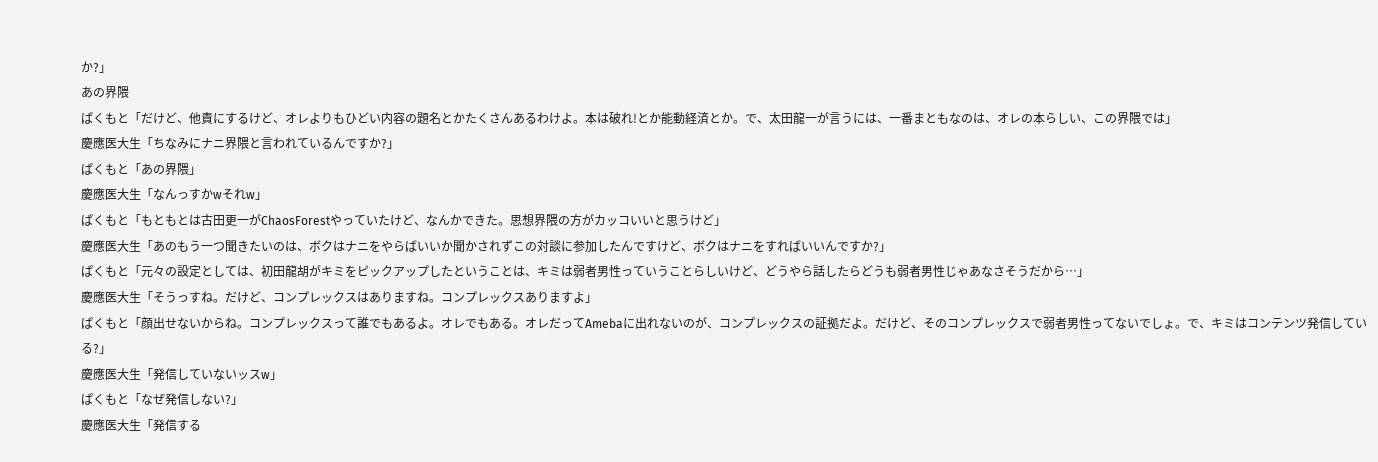か?」
あの界隈
ぱくもと「だけど、他責にするけど、オレよりもひどい内容の題名とかたくさんあるわけよ。本は破れ!とか能動経済とか。で、太田龍一が言うには、一番まともなのは、オレの本らしい、この界隈では」
慶應医大生「ちなみにナニ界隈と言われているんですか?」
ぱくもと「あの界隈」
慶應医大生「なんっすかwそれw」
ぱくもと「もともとは古田更一がChaosForestやっていたけど、なんかできた。思想界隈の方がカッコいいと思うけど」
慶應医大生「あのもう一つ聞きたいのは、ボクはナニをやらばいいか聞かされずこの対談に参加したんですけど、ボクはナニをすればいいんですか?」
ぱくもと「元々の設定としては、初田龍胡がキミをピックアップしたということは、キミは弱者男性っていうことらしいけど、どうやら話したらどうも弱者男性じゃあなさそうだから…」
慶應医大生「そうっすね。だけど、コンプレックスはありますね。コンプレックスありますよ」
ぱくもと「顔出せないからね。コンプレックスって誰でもあるよ。オレでもある。オレだってAmebaに出れないのが、コンプレックスの証拠だよ。だけど、そのコンプレックスで弱者男性ってないでしょ。で、キミはコンテンツ発信している?」
慶應医大生「発信していないッスw」
ぱくもと「なぜ発信しない?」
慶應医大生「発信する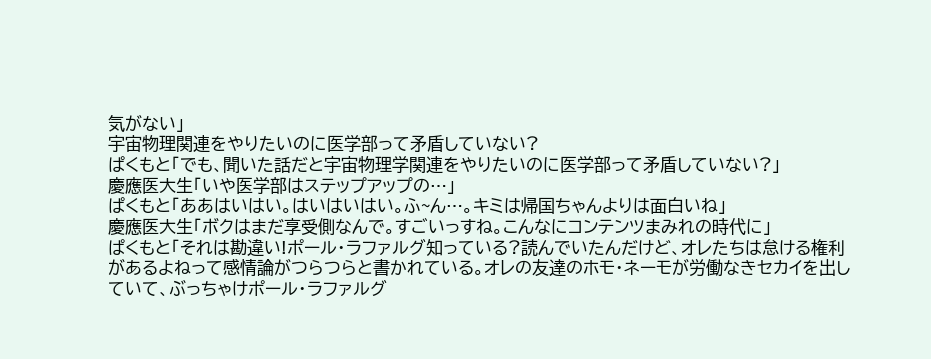気がない」
宇宙物理関連をやりたいのに医学部って矛盾していない?
ぱくもと「でも、聞いた話だと宇宙物理学関連をやりたいのに医学部って矛盾していない?」
慶應医大生「いや医学部はステップアップの…」
ぱくもと「ああはいはい。はいはいはい。ふ~ん…。キミは帰国ちゃんよりは面白いね」
慶應医大生「ボクはまだ享受側なんで。すごいっすね。こんなにコンテンツまみれの時代に」
ぱくもと「それは勘違い!ポール・ラファルグ知っている?読んでいたんだけど、オレたちは怠ける権利があるよねって感情論がつらつらと書かれている。オレの友達のホモ・ネーモが労働なきセカイを出していて、ぶっちゃけポール・ラファルグ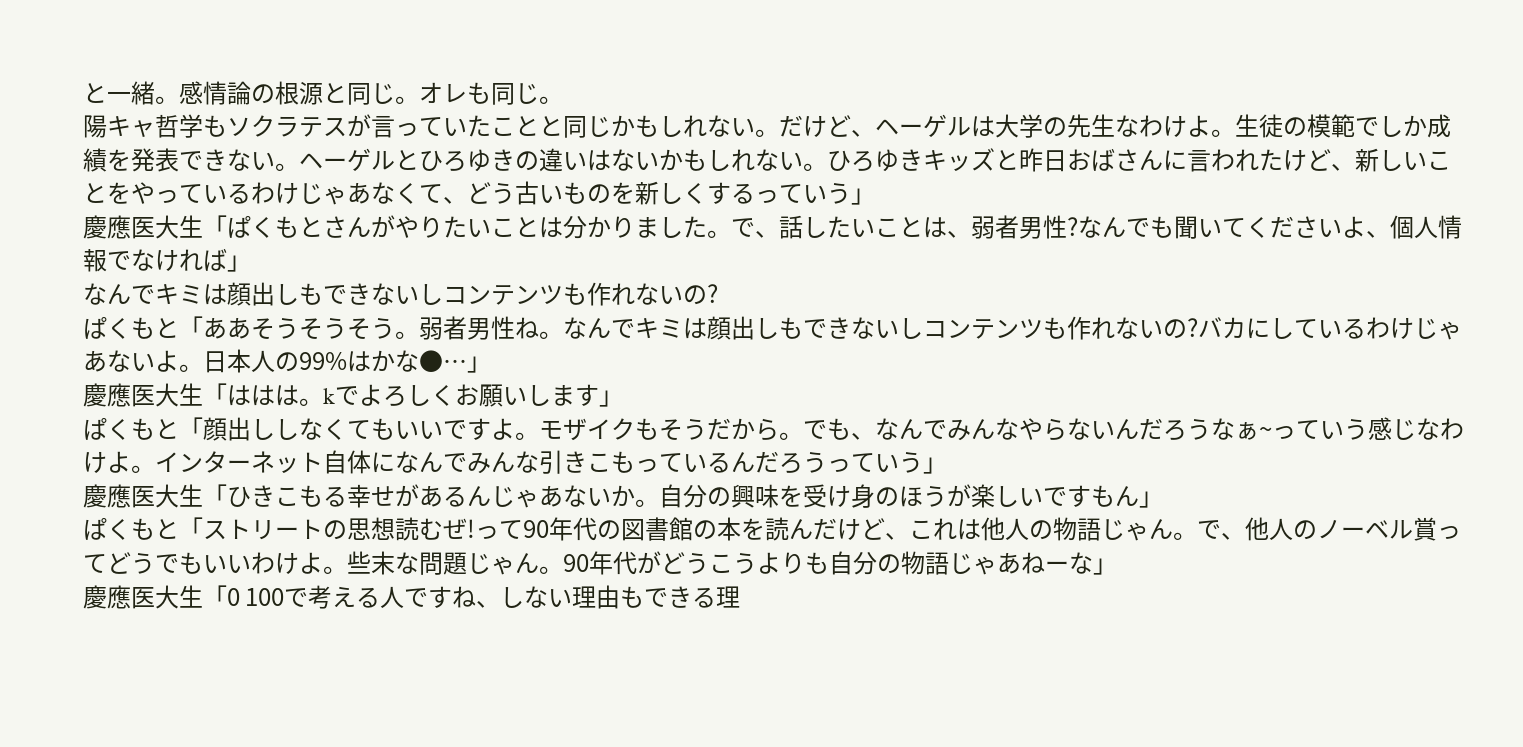と一緒。感情論の根源と同じ。オレも同じ。
陽キャ哲学もソクラテスが言っていたことと同じかもしれない。だけど、ヘーゲルは大学の先生なわけよ。生徒の模範でしか成績を発表できない。ヘーゲルとひろゆきの違いはないかもしれない。ひろゆきキッズと昨日おばさんに言われたけど、新しいことをやっているわけじゃあなくて、どう古いものを新しくするっていう」
慶應医大生「ぱくもとさんがやりたいことは分かりました。で、話したいことは、弱者男性?なんでも聞いてくださいよ、個人情報でなければ」
なんでキミは顔出しもできないしコンテンツも作れないの?
ぱくもと「ああそうそうそう。弱者男性ね。なんでキミは顔出しもできないしコンテンツも作れないの?バカにしているわけじゃあないよ。日本人の99%はかな●…」
慶應医大生「ははは。kでよろしくお願いします」
ぱくもと「顔出ししなくてもいいですよ。モザイクもそうだから。でも、なんでみんなやらないんだろうなぁ~っていう感じなわけよ。インターネット自体になんでみんな引きこもっているんだろうっていう」
慶應医大生「ひきこもる幸せがあるんじゃあないか。自分の興味を受け身のほうが楽しいですもん」
ぱくもと「ストリートの思想読むぜ!って90年代の図書館の本を読んだけど、これは他人の物語じゃん。で、他人のノーベル賞ってどうでもいいわけよ。些末な問題じゃん。90年代がどうこうよりも自分の物語じゃあねーな」
慶應医大生「0 100で考える人ですね、しない理由もできる理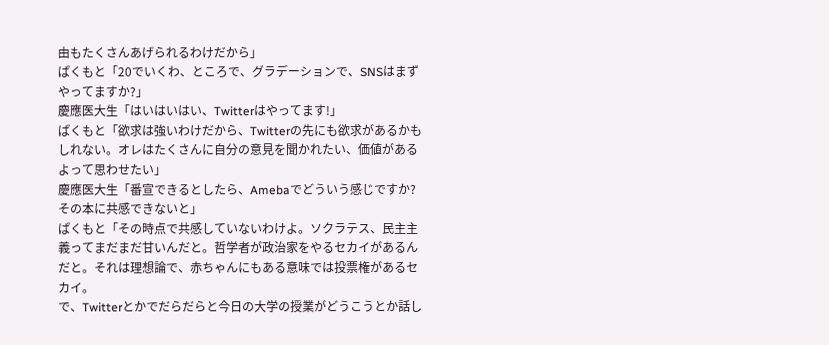由もたくさんあげられるわけだから」
ぱくもと「20でいくわ、ところで、グラデーションで、SNSはまずやってますか?」
慶應医大生「はいはいはい、Twitterはやってます!」
ぱくもと「欲求は強いわけだから、Twitterの先にも欲求があるかもしれない。オレはたくさんに自分の意見を聞かれたい、価値があるよって思わせたい」
慶應医大生「番宣できるとしたら、Amebaでどういう感じですか?その本に共感できないと」
ぱくもと「その時点で共感していないわけよ。ソクラテス、民主主義ってまだまだ甘いんだと。哲学者が政治家をやるセカイがあるんだと。それは理想論で、赤ちゃんにもある意味では投票権があるセカイ。
で、Twitterとかでだらだらと今日の大学の授業がどうこうとか話し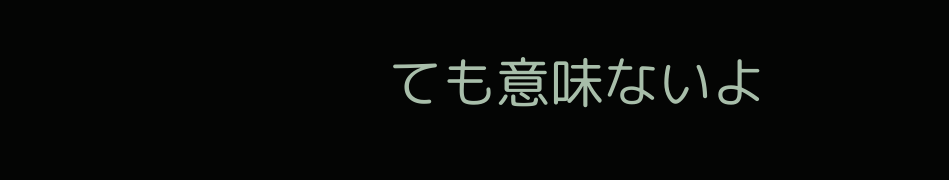ても意味ないよ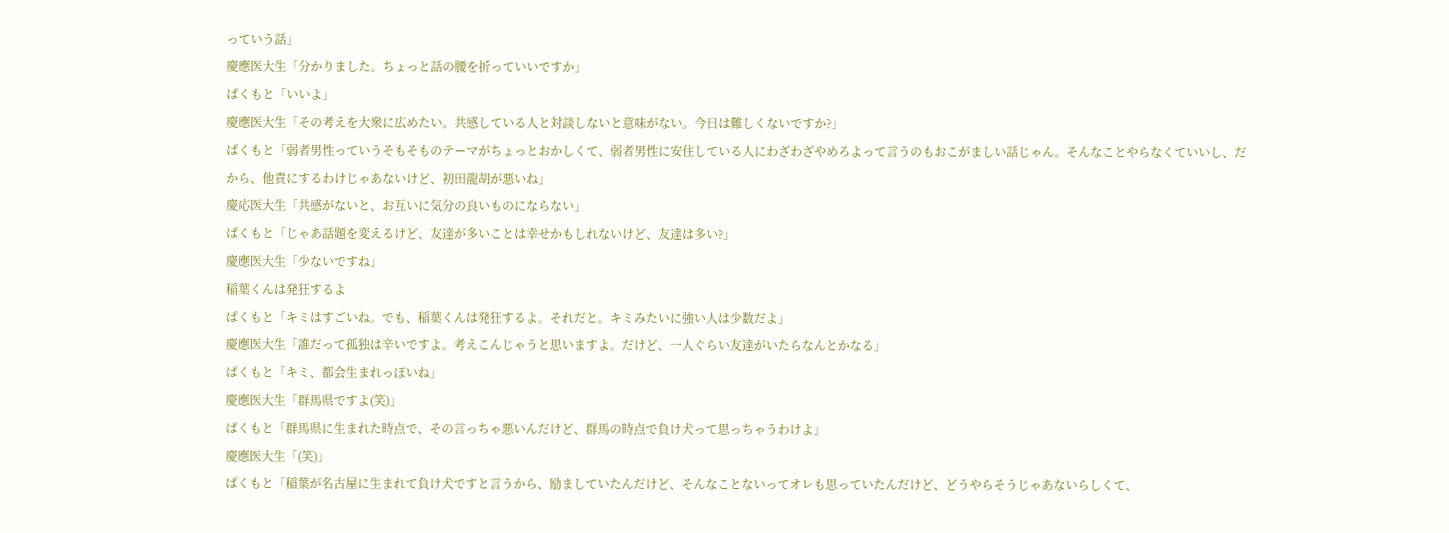っていう話」
慶應医大生「分かりました。ちょっと話の腰を折っていいですか」
ぱくもと「いいよ」
慶應医大生「その考えを大衆に広めたい。共感している人と対談しないと意味がない。今日は難しくないですか?」
ぱくもと「弱者男性っていうそもそものテーマがちょっとおかしくて、弱者男性に安住している人にわざわざやめろよって言うのもおこがましい話じゃん。そんなことやらなくていいし、だから、他責にするわけじゃあないけど、初田龍胡が悪いね」
慶応医大生「共感がないと、お互いに気分の良いものにならない」
ぱくもと「じゃあ話題を変えるけど、友達が多いことは幸せかもしれないけど、友達は多い?」
慶應医大生「少ないですね」
稲葉くんは発狂するよ
ぱくもと「キミはすごいね。でも、稲葉くんは発狂するよ。それだと。キミみたいに強い人は少数だよ」
慶應医大生「誰だって孤独は辛いですよ。考えこんじゃうと思いますよ。だけど、一人ぐらい友達がいたらなんとかなる」
ぱくもと「キミ、都会生まれっぽいね」
慶應医大生「群馬県ですよ(笑)」
ぱくもと「群馬県に生まれた時点で、その言っちゃ悪いんだけど、群馬の時点で負け犬って思っちゃうわけよ」
慶應医大生「(笑)」
ぱくもと「稲葉が名古屋に生まれて負け犬ですと言うから、励ましていたんだけど、そんなことないってオレも思っていたんだけど、どうやらそうじゃあないらしくて、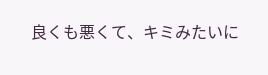良くも悪くて、キミみたいに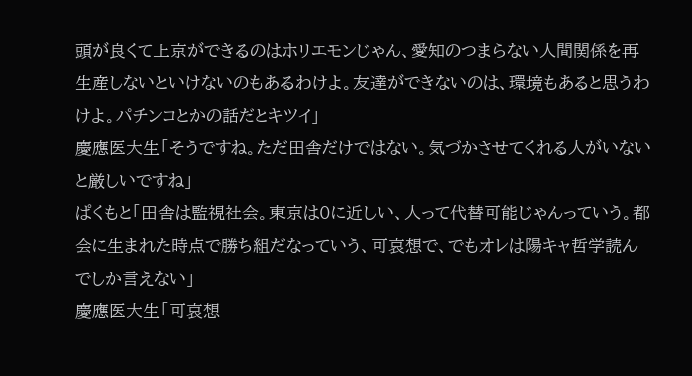頭が良くて上京ができるのはホリエモンじゃん、愛知のつまらない人間関係を再生産しないといけないのもあるわけよ。友達ができないのは、環境もあると思うわけよ。パチンコとかの話だとキツイ」
慶應医大生「そうですね。ただ田舎だけではない。気づかさせてくれる人がいないと厳しいですね」
ぱくもと「田舎は監視社会。東京は0に近しい、人って代替可能じゃんっていう。都会に生まれた時点で勝ち組だなっていう、可哀想で、でもオレは陽キャ哲学読んでしか言えない」
慶應医大生「可哀想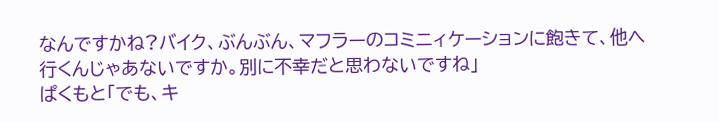なんですかね?バイク、ぶんぶん、マフラーのコミニィケーションに飽きて、他へ行くんじゃあないですか。別に不幸だと思わないですね」
ぱくもと「でも、キ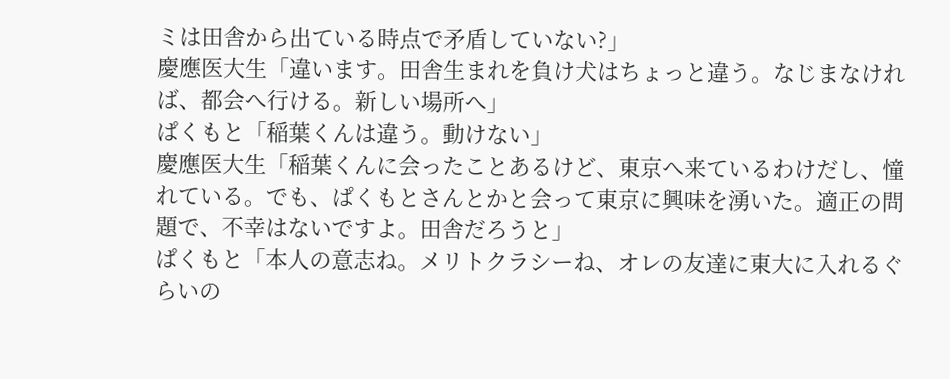ミは田舎から出ている時点で矛盾していない?」
慶應医大生「違います。田舎生まれを負け犬はちょっと違う。なじまなければ、都会へ行ける。新しい場所へ」
ぱくもと「稲葉くんは違う。動けない」
慶應医大生「稲葉くんに会ったことあるけど、東京へ来ているわけだし、憧れている。でも、ぱくもとさんとかと会って東京に興味を湧いた。適正の問題で、不幸はないですよ。田舎だろうと」
ぱくもと「本人の意志ね。メリトクラシーね、オレの友達に東大に入れるぐらいの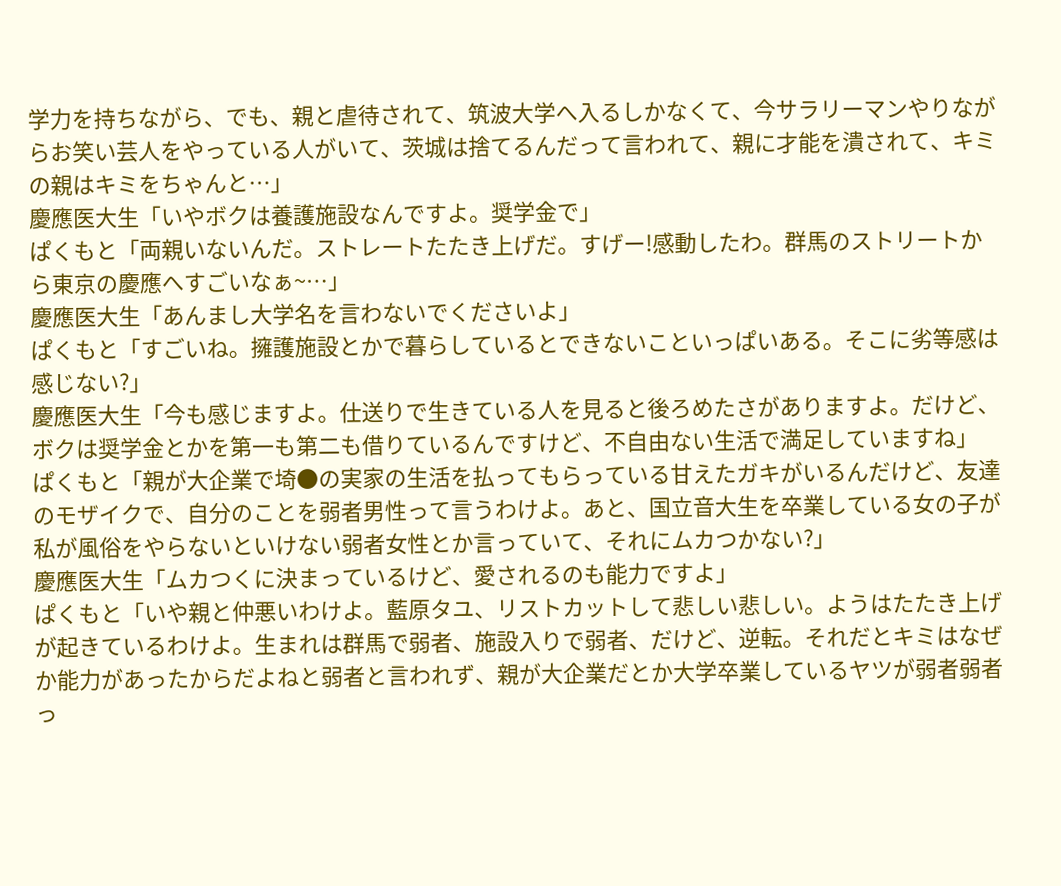学力を持ちながら、でも、親と虐待されて、筑波大学へ入るしかなくて、今サラリーマンやりながらお笑い芸人をやっている人がいて、茨城は捨てるんだって言われて、親に才能を潰されて、キミの親はキミをちゃんと…」
慶應医大生「いやボクは養護施設なんですよ。奨学金で」
ぱくもと「両親いないんだ。ストレートたたき上げだ。すげー!感動したわ。群馬のストリートから東京の慶應へすごいなぁ~…」
慶應医大生「あんまし大学名を言わないでくださいよ」
ぱくもと「すごいね。擁護施設とかで暮らしているとできないこといっぱいある。そこに劣等感は感じない?」
慶應医大生「今も感じますよ。仕送りで生きている人を見ると後ろめたさがありますよ。だけど、ボクは奨学金とかを第一も第二も借りているんですけど、不自由ない生活で満足していますね」
ぱくもと「親が大企業で埼●の実家の生活を払ってもらっている甘えたガキがいるんだけど、友達のモザイクで、自分のことを弱者男性って言うわけよ。あと、国立音大生を卒業している女の子が私が風俗をやらないといけない弱者女性とか言っていて、それにムカつかない?」
慶應医大生「ムカつくに決まっているけど、愛されるのも能力ですよ」
ぱくもと「いや親と仲悪いわけよ。藍原タユ、リストカットして悲しい悲しい。ようはたたき上げが起きているわけよ。生まれは群馬で弱者、施設入りで弱者、だけど、逆転。それだとキミはなぜか能力があったからだよねと弱者と言われず、親が大企業だとか大学卒業しているヤツが弱者弱者っ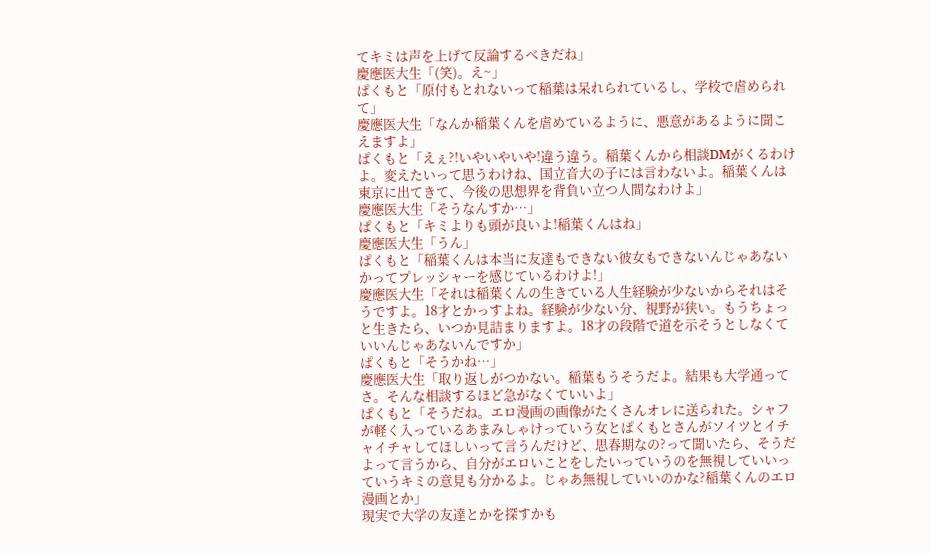てキミは声を上げて反論するべきだね」
慶應医大生「(笑)。え~」
ぱくもと「原付もとれないって稲葉は呆れられているし、学校で虐められて」
慶應医大生「なんか稲葉くんを虐めているように、悪意があるように聞こえますよ」
ぱくもと「えぇ?!いやいやいや!違う違う。稲葉くんから相談DMがくるわけよ。変えたいって思うわけね、国立音大の子には言わないよ。稲葉くんは東京に出てきて、今後の思想界を背負い立つ人間なわけよ」
慶應医大生「そうなんすか…」
ぱくもと「キミよりも頭が良いよ!稲葉くんはね」
慶應医大生「うん」
ぱくもと「稲葉くんは本当に友達もできない彼女もできないんじゃあないかってプレッシャーを感じているわけよ!」
慶應医大生「それは稲葉くんの生きている人生経験が少ないからそれはそうですよ。18才とかっすよね。経験が少ない分、視野が狭い。もうちょっと生きたら、いつか見詰まりますよ。18才の段階で道を示そうとしなくていいんじゃあないんですか」
ぱくもと「そうかね…」
慶應医大生「取り返しがつかない。稲葉もうそうだよ。結果も大学通ってさ。そんな相談するほど急がなくていいよ」
ぱくもと「そうだね。エロ漫画の画像がたくさんオレに送られた。シャフが軽く入っているあまみしゃけっていう女とぱくもとさんがソイツとイチャイチャしてほしいって言うんだけど、思春期なの?って聞いたら、そうだよって言うから、自分がエロいことをしたいっていうのを無視していいっていうキミの意見も分かるよ。じゃあ無視していいのかな?稲葉くんのエロ漫画とか」
現実で大学の友達とかを探すかも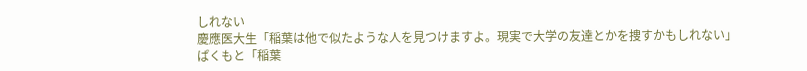しれない
慶應医大生「稲葉は他で似たような人を見つけますよ。現実で大学の友達とかを捜すかもしれない」
ぱくもと「稲葉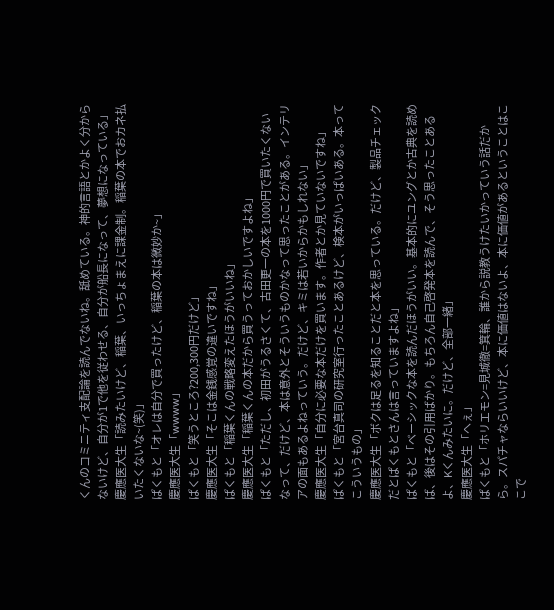くんのコミニティ支配論を読んでないね。舐めている。神的言語とかよく分からないけど、自分が1で他を従わせる、自分が船長になって、夢想になっている」
慶應医大生「読みたいけど、稲葉、いっちょまえに課金制。稲葉の本でおカネ払いたくないな~(笑)」
ぱくもと「オレは自分で買ったけど、稲葉の本は微妙か~」
慶應医大生「wwww」
ぱくもと「笑うところ?200,300円だけど」
慶應医大生「そこは金銭感覚の違いですね」
ぱくもと「稲葉くんの戦略変えたほうがいいね」
慶應医大生「稲葉くんの本だから買うっておかしいですよね」
ぱくもと「ただし、初田がうるさくて、古田更一の本を1000円で買いたくないなって、だけど、本は意外とそういうものかなって思ったことがある。インテリアの面もあるよねっていう。だけど、キミは若いからかもしれない」
慶應医大生「自分に必要な本だけを買います。作者とか見ていないですね」
ぱくもと「宮台真司の研究室行ったことあるけど、検本がいっぱいある。本ってこういうもの」
慶應医大生「ボクは足るを知ることだと本を思っている。だけど、製品チェックだとぱくもとさんは言っていますよね」
ぱくもと「ベーシックな本を読んだほうがいい。基本的にユングとか古典を読めば、後はその引用ばかり。もちろん自己啓発本を読んで、そう思ったことあるよ、Kくんみたいに。だけど、全部一緒」
慶應医大生「へぇ」
ぱくもと「ホリエモン=見城徹=箕輪、誰から説教うけたいかっていう話だから。スパチャならいいけど、本に価値はないよ、本に価値があるということはここで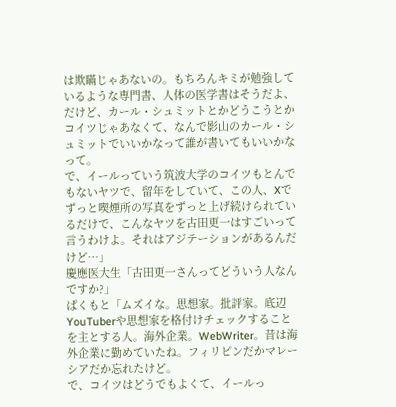は欺瞞じゃあないの。もちろんキミが勉強しているような専門書、人体の医学書はそうだよ、だけど、カール・シュミットとかどうこうとかコイツじゃあなくて、なんで影山のカール・シュミットでいいかなって誰が書いてもいいかなって。
で、イールっていう筑波大学のコイツもとんでもないヤツで、留年をしていて、この人、Xでずっと喫煙所の写真をずっと上げ続けられているだけで、こんなヤツを古田更一はすごいって言うわけよ。それはアジテーションがあるんだけど…」
慶應医大生「古田更一さんってどういう人なんですか?」
ぱくもと「ムズイな。思想家。批評家。底辺YouTuberや思想家を格付けチェックすることを主とする人。海外企業。WebWriter。昔は海外企業に勤めていたね。フィリピンだかマレーシアだか忘れたけど。
で、コイツはどうでもよくて、イールっ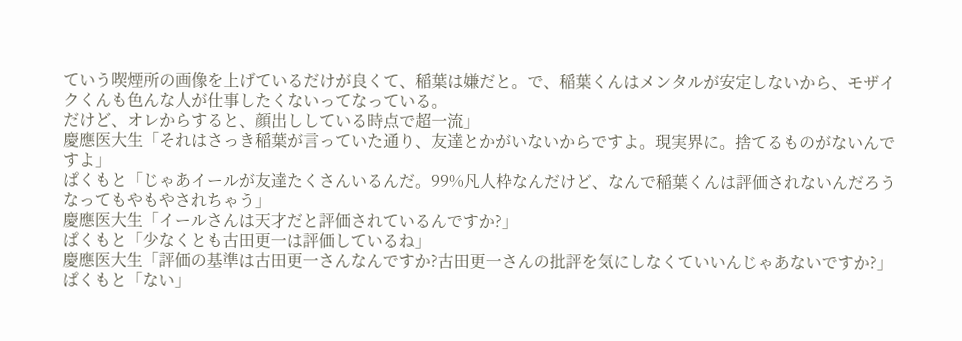ていう喫煙所の画像を上げているだけが良くて、稲葉は嫌だと。で、稲葉くんはメンタルが安定しないから、モザイクくんも色んな人が仕事したくないってなっている。
だけど、オレからすると、顔出ししている時点で超一流」
慶應医大生「それはさっき稲葉が言っていた通り、友達とかがいないからですよ。現実界に。捨てるものがないんですよ」
ぱくもと「じゃあイールが友達たくさんいるんだ。99%凡人枠なんだけど、なんで稲葉くんは評価されないんだろうなってもやもやされちゃう」
慶應医大生「イールさんは天才だと評価されているんですか?」
ぱくもと「少なくとも古田更一は評価しているね」
慶應医大生「評価の基準は古田更一さんなんですか?古田更一さんの批評を気にしなくていいんじゃあないですか?」
ぱくもと「ない」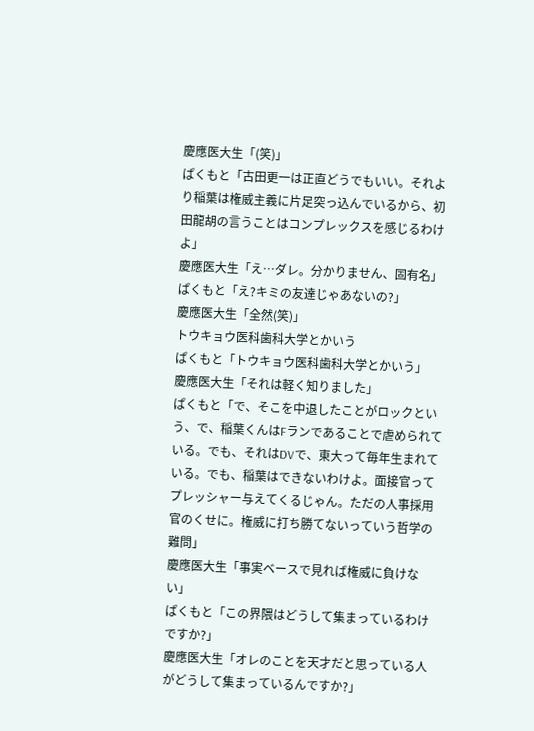慶應医大生「(笑)」
ぱくもと「古田更一は正直どうでもいい。それより稲葉は権威主義に片足突っ込んでいるから、初田龍胡の言うことはコンプレックスを感じるわけよ」
慶應医大生「え…ダレ。分かりません、固有名」
ぱくもと「え?キミの友達じゃあないの?」
慶應医大生「全然(笑)」
トウキョウ医科歯科大学とかいう
ぱくもと「トウキョウ医科歯科大学とかいう」
慶應医大生「それは軽く知りました」
ぱくもと「で、そこを中退したことがロックという、で、稲葉くんはFランであることで虐められている。でも、それはDVで、東大って毎年生まれている。でも、稲葉はできないわけよ。面接官ってプレッシャー与えてくるじゃん。ただの人事採用官のくせに。権威に打ち勝てないっていう哲学の難問」
慶應医大生「事実ベースで見れば権威に負けない」
ぱくもと「この界隈はどうして集まっているわけですか?」
慶應医大生「オレのことを天才だと思っている人がどうして集まっているんですか?」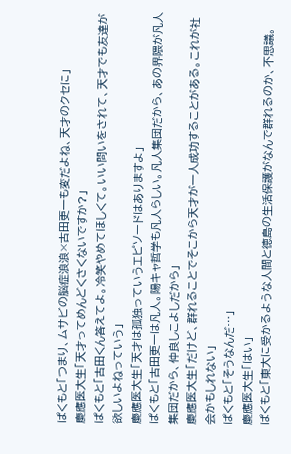ぱくもと「つまり、ムサビの脳症浪浪×古田更一も変だよね、天才のクセに」
慶應医大生「天才ってめんどくさくないですか?」
ぱくもと「古田くん答えてよ。冷笑やめてほしくて。いい問いをされて、天才でも友達が欲しいよねっていう」
慶應医大生「天才は孤独っていうエピソードはありますよ」
ぱくもと「古田更一は凡人。陽キャ哲学も凡人らしい。凡人集団だから、あの界隈が凡人集団だから、仲良しこよしだから」
慶應医大生「だけど、群れることでそこから天才が一人成功することがある。これが社会かもしれない」
ぱくもと「そうなんだ…」
慶應医大生「はい」
ぱくもと「東大に受かるような人間と徳島の生活保護がなんで群れるのか、不思議。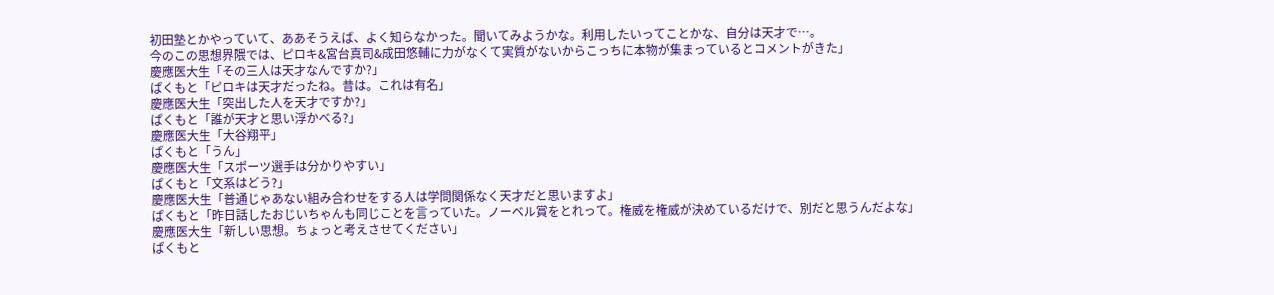初田塾とかやっていて、ああそうえば、よく知らなかった。聞いてみようかな。利用したいってことかな、自分は天才で…。
今のこの思想界隈では、ピロキ&宮台真司&成田悠輔に力がなくて実質がないからこっちに本物が集まっているとコメントがきた」
慶應医大生「その三人は天才なんですか?」
ぱくもと「ピロキは天才だったね。昔は。これは有名」
慶應医大生「突出した人を天才ですか?」
ぱくもと「誰が天才と思い浮かべる?」
慶應医大生「大谷翔平」
ぱくもと「うん」
慶應医大生「スポーツ選手は分かりやすい」
ぱくもと「文系はどう?」
慶應医大生「普通じゃあない組み合わせをする人は学問関係なく天才だと思いますよ」
ぱくもと「昨日話したおじいちゃんも同じことを言っていた。ノーベル賞をとれって。権威を権威が決めているだけで、別だと思うんだよな」
慶應医大生「新しい思想。ちょっと考えさせてください」
ぱくもと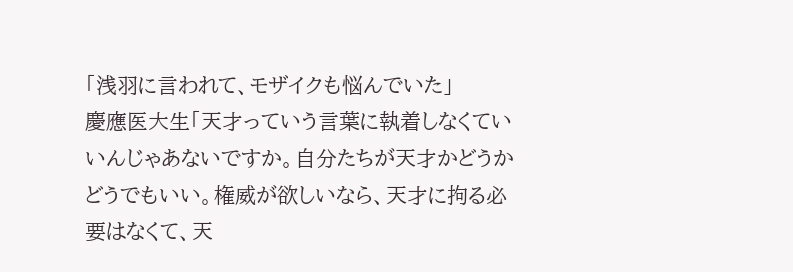「浅羽に言われて、モザイクも悩んでいた」
慶應医大生「天才っていう言葉に執着しなくていいんじゃあないですか。自分たちが天才かどうかどうでもいい。権威が欲しいなら、天才に拘る必要はなくて、天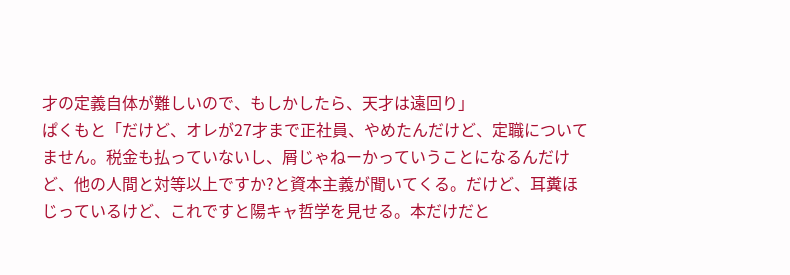才の定義自体が難しいので、もしかしたら、天才は遠回り」
ぱくもと「だけど、オレが27才まで正社員、やめたんだけど、定職についてません。税金も払っていないし、屑じゃねーかっていうことになるんだけど、他の人間と対等以上ですか?と資本主義が聞いてくる。だけど、耳糞ほじっているけど、これですと陽キャ哲学を見せる。本だけだと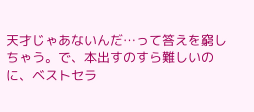天才じゃあないんだ…って答えを窮しちゃう。で、本出すのすら難しいのに、ベストセラ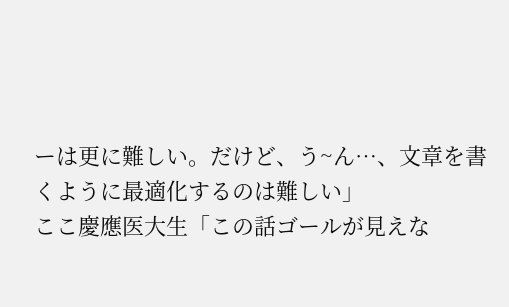ーは更に難しい。だけど、う~ん…、文章を書くように最適化するのは難しい」
ここ慶應医大生「この話ゴールが見えな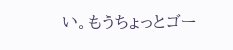い。もうちょっとゴー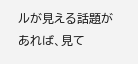ルが見える話題があれば、見て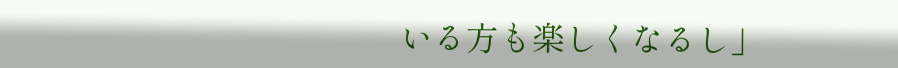いる方も楽しくなるし」